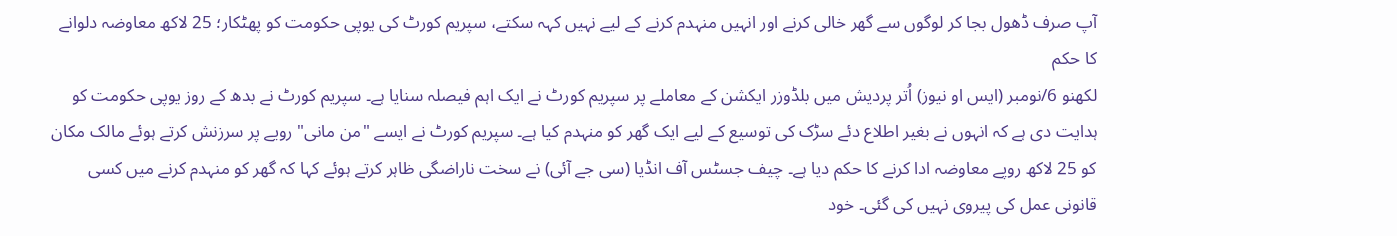آپ صرف ڈھول بجا کر لوگوں سے گھر خالی کرنے اور انہیں منہدم کرنے کے لیے نہیں کہہ سکتے، سپریم کورٹ کی یوپی حکومت کو پھٹکار؛ 25 لاکھ معاوضہ دلوانے کا حکم
لکھنو 6/نومبر (ایس او نیوز) اُتر پردیش میں بلڈوزر ایکشن کے معاملے پر سپریم کورٹ نے ایک اہم فیصلہ سنایا ہے۔ سپریم کورٹ نے بدھ کے روز یوپی حکومت کو ہدایت دی ہے کہ انہوں نے بغیر اطلاع دئے سڑک کی توسیع کے لیے ایک گھر کو منہدم کیا ہے۔ سپریم کورٹ نے ایسے "من مانی" رویے پر سرزنش کرتے ہوئے مالک مکان کو 25 لاکھ روپے معاوضہ ادا کرنے کا حکم دیا ہے۔ چیف جسٹس آف انڈیا (سی جے آئی) نے سخت ناراضگی ظاہر کرتے ہوئے کہا کہ گھر کو منہدم کرنے میں کسی قانونی عمل کی پیروی نہیں کی گئی۔ خود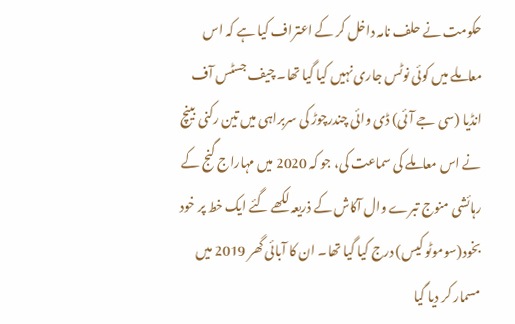حکومت نے حلف نامہ داخل کر کے اعتراف کیا ہے کہ اس معاملے میں کوئی نوٹس جاری نہیں کیا گیا تھا۔ چیف جسٹس آف انڈیا (سی جے آئی) ڈی وائی چندرچوڑ کی سربراہی میں تین رکنی بینچ نے اس معاملے کی سماعت کی، جو کہ 2020 میں مہاراج گنج کے رہائشی منوج تبرے وال آکاش کے ذریعہ لکھے گئے ایک خط پر خود بخود(سوموٹو کیس) درج کیا گیا تھا۔ ان کا آبائی گھر 2019 میں مسمار کر دیا گیا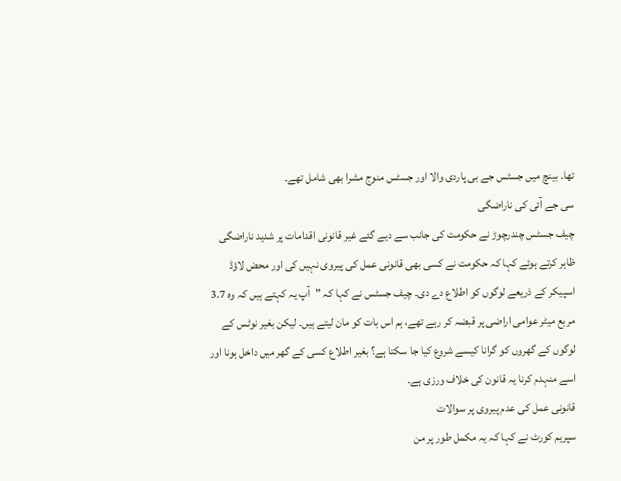تھا۔ بینچ میں جسٹس جے بی پاردی والا اور جسٹس منوج مشرا بھی شامل تھے۔
سی جے آئی کی ناراضگی
چیف جسٹس چندرچوڑ نے حکومت کی جانب سے دیے گئے غیر قانونی اقدامات پر شدید ناراضگی ظاہر کرتے ہوئے کہا کہ حکومت نے کسی بھی قانونی عمل کی پیروی نہیں کی اور محض لاؤڈ اسپیکر کے ذریعے لوگوں کو اطلاع دے دی۔ چیف جسٹس نے کہا کہ "آپ یہ کہتے ہیں کہ وہ 3.7 مربع میٹر عوامی اراضی پر قبضہ کر رہے تھے، ہم اس بات کو مان لیتے ہیں۔ لیکن بغیر نوٹس کے لوگوں کے گھروں کو گرانا کیسے شروع کیا جا سکتا ہے؟ بغیر اطلاع کسی کے گھر میں داخل ہونا اور اسے منہدم کرنا یہ قانون کی خلاف ورزی ہے۔
قانونی عمل کی عدم پیروی پر سوالات
سپریم کورٹ نے کہا کہ یہ مکمل طور پر من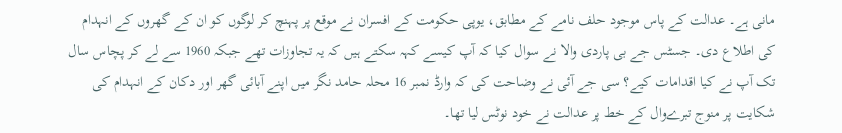مانی ہے۔ عدالت کے پاس موجود حلف نامے کے مطابق، یوپی حکومت کے افسران نے موقع پر پہنچ کر لوگوں کو ان کے گھروں کے انہدام کی اطلاع دی۔ جسٹس جے بی پاردی والا نے سوال کیا کہ آپ کیسے کہہ سکتے ہیں کہ یہ تجاوزات تھے جبکہ 1960 سے لے کر پچاس سال تک آپ نے کیا اقدامات کیے؟ سی جے آئی نے وضاحت کی کہ وارڈ نمبر 16 محلہ حامد نگر میں اپنے آبائی گھر اور دکان کے انہدام کی شکایت پر منوج تبرےوال کے خط پر عدالت نے خود نوٹس لیا تھا۔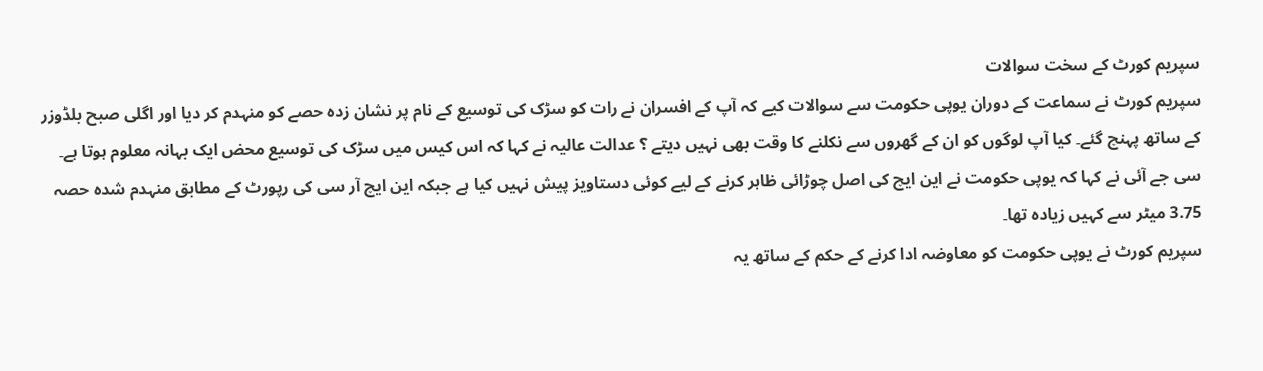سپریم کورٹ کے سخت سوالات
سپریم کورٹ نے سماعت کے دوران یوپی حکومت سے سوالات کیے کہ آپ کے افسران نے رات کو سڑک کی توسیع کے نام پر نشان زدہ حصے کو منہدم کر دیا اور اگلی صبح بلڈوزر کے ساتھ پہنچ گئے۔ کیا آپ لوگوں کو ان کے گھروں سے نکلنے کا وقت بھی نہیں دیتے ؟ عدالت عالیہ نے کہا کہ اس کیس میں سڑک کی توسیع محض ایک بہانہ معلوم ہوتا ہے۔ سی جے آئی نے کہا کہ یوپی حکومت نے این ایچ کی اصل چوڑائی ظاہر کرنے کے لیے کوئی دستاویز پیش نہیں کیا ہے جبکہ این ایچ آر سی کی رپورٹ کے مطابق منہدم شدہ حصہ 3.75 میٹر سے کہیں زیادہ تھا۔
سپریم کورٹ نے یوپی حکومت کو معاوضہ ادا کرنے کے حکم کے ساتھ یہ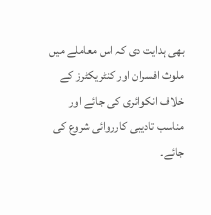بھی ہدایت دی کہ اس معاملے میں ملوث افسران اور کنٹریکٹرز کے خلاف انکوائری کی جائے اور مناسب تادیبی کارروائی شروع کی جائے۔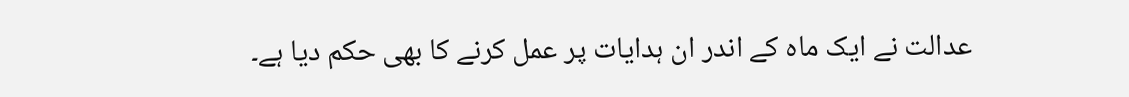عدالت نے ایک ماہ کے اندر ان ہدایات پر عمل کرنے کا بھی حکم دیا ہے۔